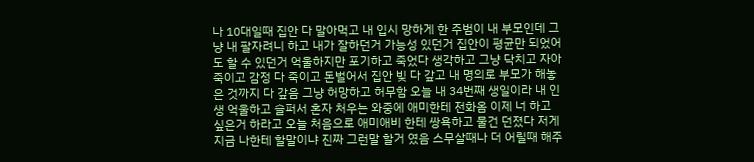나 10대일때 집안 다 말아먹고 내 입시 망하게 한 주범이 내 부모인데 그냥 내 팔자려니 하고 내가 잘하던거 가능성 있던거 집안이 평균만 되었어도 할 수 있던거 억울하지만 포기하고 죽었다 생각하고 그냥 닥치고 자아 죽이고 감정 다 죽이고 돈벌어서 집안 빚 다 갚고 내 명의로 부모가 해놓은 것까지 다 갚음 그냥 허망하고 허무함 오늘 내 34번째 생일이라 내 인생 억울하고 슬퍼서 혼자 처우는 와중에 애미한테 전화옴 이제 너 하고 싶은거 하라고 오늘 처음으로 애미애비 한테 쌍욕하고 물건 던졌다 저게 지금 나한테 할말이냐 진짜 그런말 할거 였음 스무살때나 더 어릴때 해주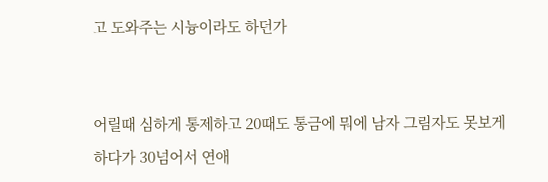고 도와주는 시늉이라도 하던가


어릴때 심하게 통제하고 20때도 통금에 뭐에 남자 그림자도 못보게 하다가 30넘어서 연애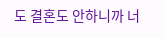도 결혼도 안하니까 너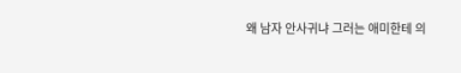왜 남자 안사귀냐 그러는 애미한테 의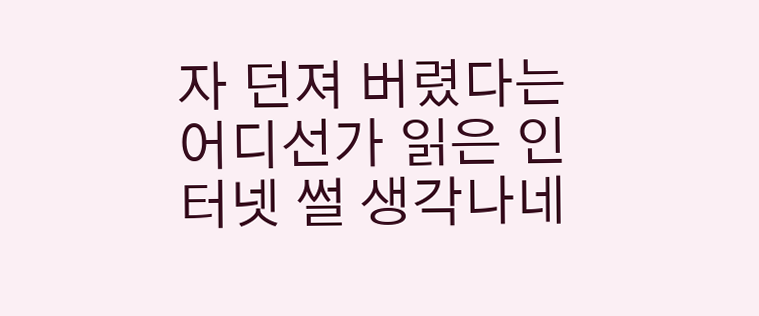자 던져 버렸다는 어디선가 읽은 인터넷 썰 생각나네